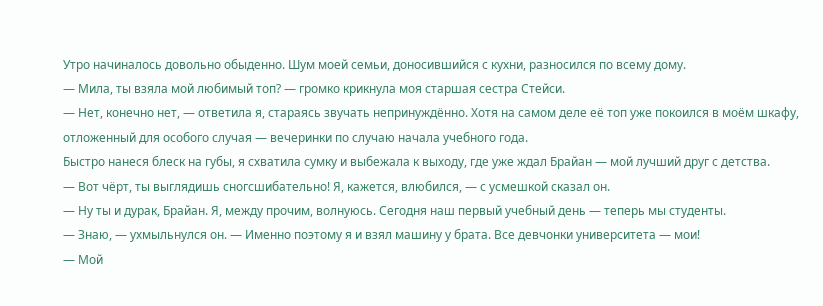Утро начиналось довольно обыденно. Шум моей семьи, доносившийся с кухни, разносился по всему дому.
— Мила, ты взяла мой любимый топ? — громко крикнула моя старшая сестра Стейси.
— Нет, конечно нет, — ответила я, стараясь звучать непринуждённо. Хотя на самом деле её топ уже покоился в моём шкафу, отложенный для особого случая — вечеринки по случаю начала учебного года.
Быстро нанеся блеск на губы, я схватила сумку и выбежала к выходу, где уже ждал Брайан — мой лучший друг с детства.
— Вот чёрт, ты выглядишь сногсшибательно! Я, кажется, влюбился, — с усмешкой сказал он.
— Ну ты и дурак, Брайан. Я, между прочим, волнуюсь. Сегодня наш первый учебный день — теперь мы студенты.
— Знаю, — ухмыльнулся он. — Именно поэтому я и взял машину у брата. Все девчонки университета — мои!
— Мой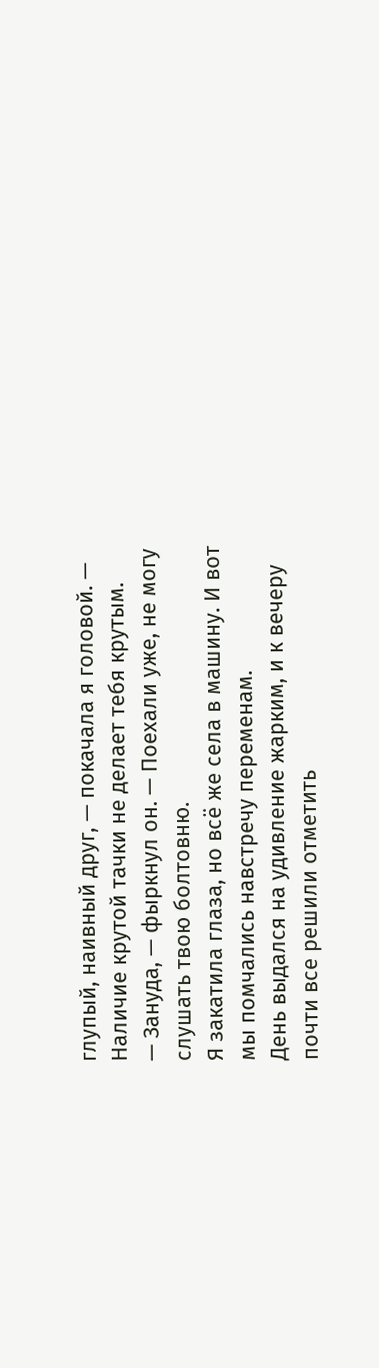глупый, наивный друг, — покачала я головой. — Наличие крутой тачки не делает тебя крутым.
— Зануда, — фыркнул он. — Поехали уже, не могу слушать твою болтовню.
Я закатила глаза, но всё же села в машину. И вот мы помчались навстречу переменам.
День выдался на удивление жарким, и к вечеру почти все решили отметить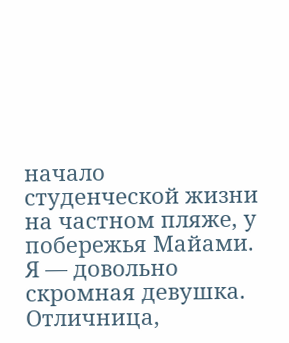начало студенческой жизни на частном пляже, у побережья Майами.
Я — довольно скромная девушка. Отличница,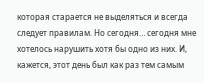которая старается не выделяться и всегда следует правилам. Но сегодня… сегодня мне хотелось нарушить хотя бы одно из них. И, кажется, этот день был как раз тем самым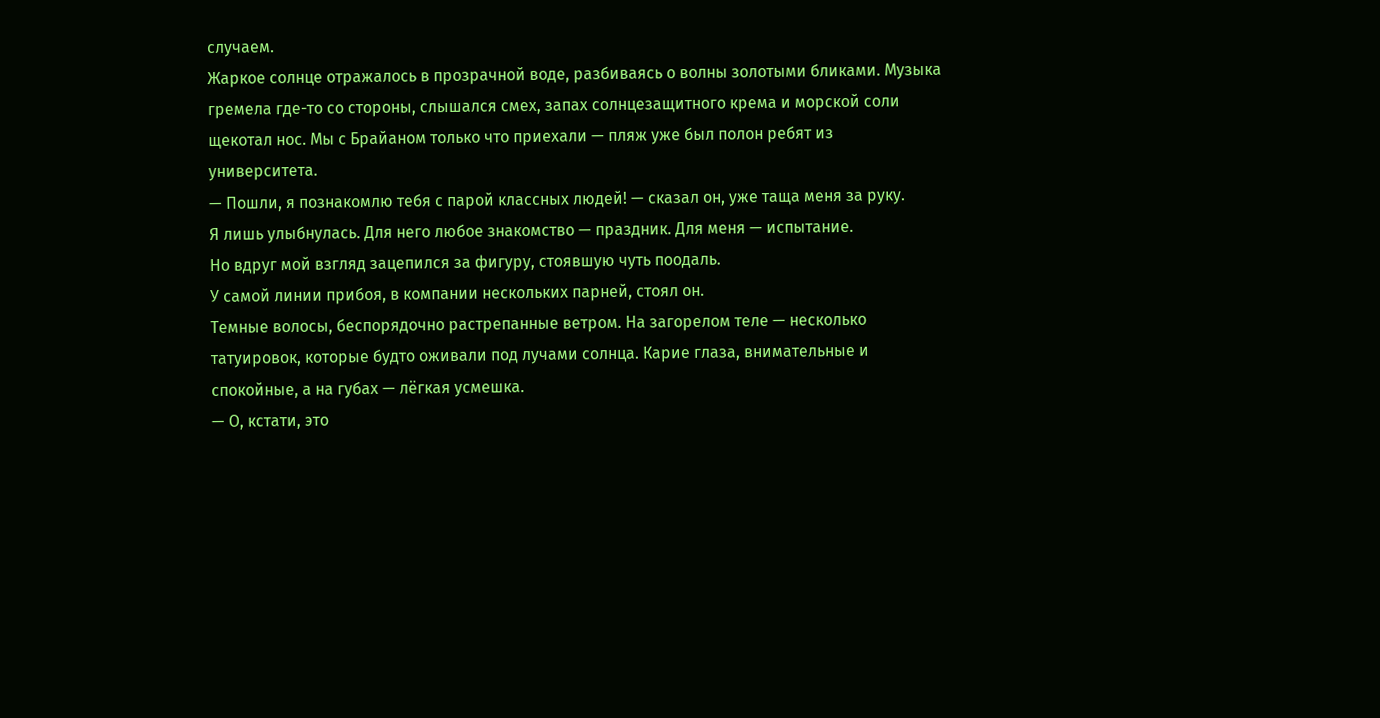случаем.
Жаркое солнце отражалось в прозрачной воде, разбиваясь о волны золотыми бликами. Музыка гремела где-то со стороны, слышался смех, запах солнцезащитного крема и морской соли щекотал нос. Мы с Брайаном только что приехали — пляж уже был полон ребят из университета.
— Пошли, я познакомлю тебя с парой классных людей! — сказал он, уже таща меня за руку.
Я лишь улыбнулась. Для него любое знакомство — праздник. Для меня — испытание.
Но вдруг мой взгляд зацепился за фигуру, стоявшую чуть поодаль.
У самой линии прибоя, в компании нескольких парней, стоял он.
Темные волосы, беспорядочно растрепанные ветром. На загорелом теле — несколько татуировок, которые будто оживали под лучами солнца. Карие глаза, внимательные и спокойные, а на губах — лёгкая усмешка.
— О, кстати, это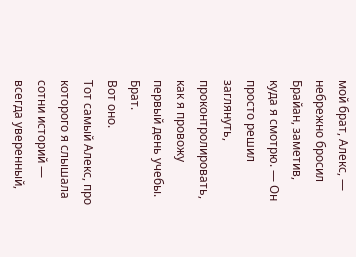мой брат, Алекс, — небрежно бросил Брайан, заметив, куда я смотрю. — Он просто решил заглянуть, проконтролировать, как я провожу первый день учебы.
Брат.
Вот оно.
Тот самый Алекс, про которого я слышала сотни историй — всегда уверенный,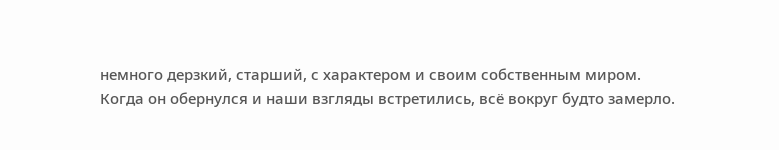немного дерзкий, старший, с характером и своим собственным миром.
Когда он обернулся и наши взгляды встретились, всё вокруг будто замерло.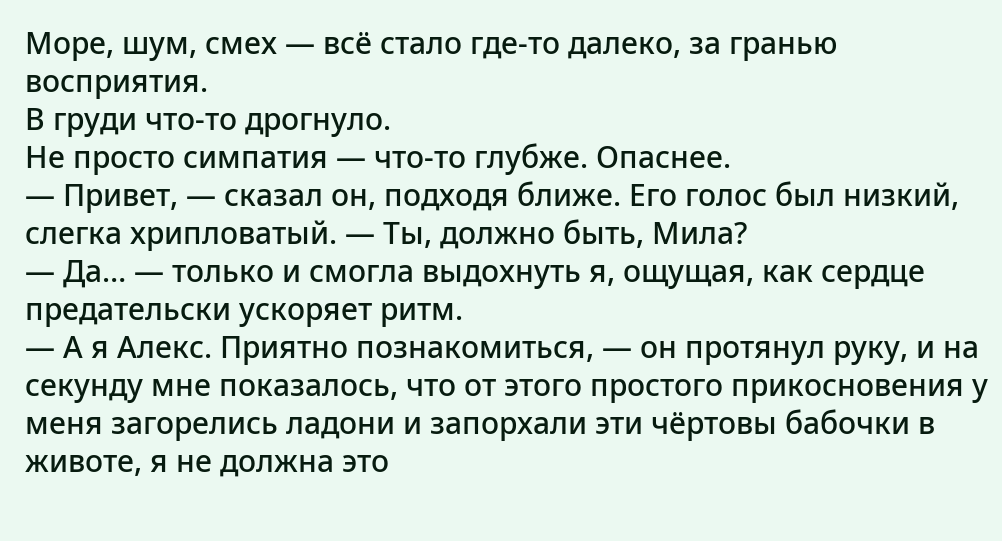Море, шум, смех — всё стало где-то далеко, за гранью восприятия.
В груди что-то дрогнуло.
Не просто симпатия — что-то глубже. Опаснее.
— Привет, — сказал он, подходя ближе. Его голос был низкий, слегка хрипловатый. — Ты, должно быть, Мила?
— Да… — только и смогла выдохнуть я, ощущая, как сердце предательски ускоряет ритм.
— А я Алекс. Приятно познакомиться, — он протянул руку, и на секунду мне показалось, что от этого простого прикосновения у меня загорелись ладони и запорхали эти чёртовы бабочки в животе, я не должна это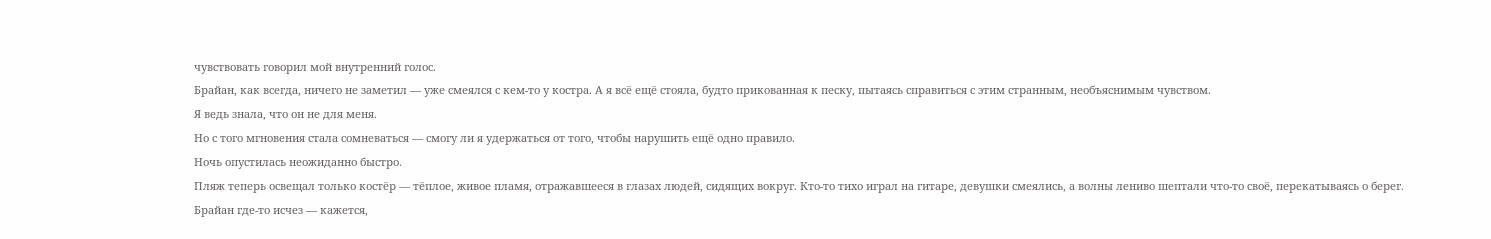чувствовать говорил мой внутренний голос.
Брайан, как всегда, ничего не заметил — уже смеялся с кем-то у костра. А я всё ещё стояла, будто прикованная к песку, пытаясь справиться с этим странным, необъяснимым чувством.
Я ведь знала, что он не для меня.
Но с того мгновения стала сомневаться — смогу ли я удержаться от того, чтобы нарушить ещё одно правило.
Ночь опустилась неожиданно быстро.
Пляж теперь освещал только костёр — тёплое, живое пламя, отражавшееся в глазах людей, сидящих вокруг. Кто-то тихо играл на гитаре, девушки смеялись, а волны лениво шептали что-то своё, перекатываясь о берег.
Брайан где-то исчез — кажется,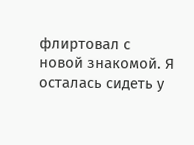флиртовал с новой знакомой. Я осталась сидеть у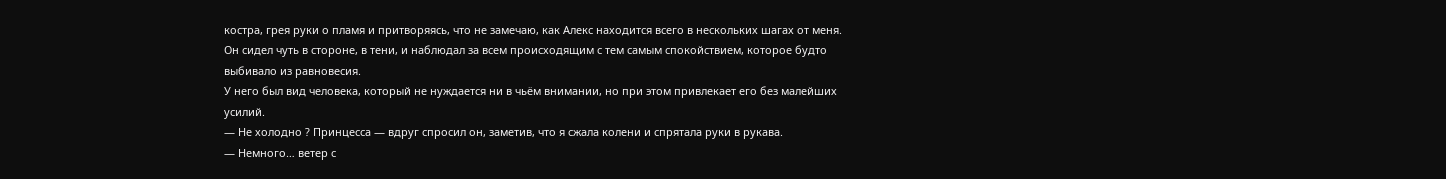костра, грея руки о пламя и притворяясь, что не замечаю, как Алекс находится всего в нескольких шагах от меня.
Он сидел чуть в стороне, в тени, и наблюдал за всем происходящим с тем самым спокойствием, которое будто выбивало из равновесия.
У него был вид человека, который не нуждается ни в чьём внимании, но при этом привлекает его без малейших усилий.
— Не холодно ? Принцесса — вдруг спросил он, заметив, что я сжала колени и спрятала руки в рукава.
— Немного… ветер с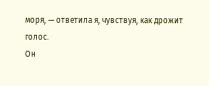моря, — ответила я, чувствуя, как дрожит голос.
Он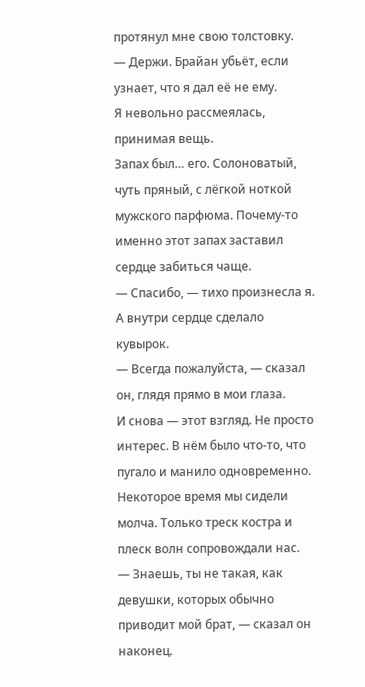протянул мне свою толстовку.
— Держи. Брайан убьёт, если узнает, что я дал её не ему.
Я невольно рассмеялась, принимая вещь.
Запах был… его. Солоноватый, чуть пряный, с лёгкой ноткой мужского парфюма. Почему-то именно этот запах заставил сердце забиться чаще.
— Спасибо, — тихо произнесла я. А внутри сердце сделало кувырок.
— Всегда пожалуйста, — сказал он, глядя прямо в мои глаза.
И снова — этот взгляд. Не просто интерес. В нём было что-то, что пугало и манило одновременно.
Некоторое время мы сидели молча. Только треск костра и плеск волн сопровождали нас.
— Знаешь, ты не такая, как девушки, которых обычно приводит мой брат, — сказал он наконец.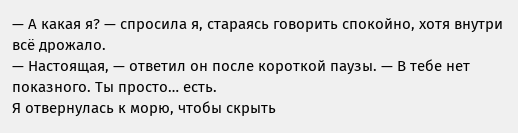— А какая я? — спросила я, стараясь говорить спокойно, хотя внутри всё дрожало.
— Настоящая, — ответил он после короткой паузы. — В тебе нет показного. Ты просто… есть.
Я отвернулась к морю, чтобы скрыть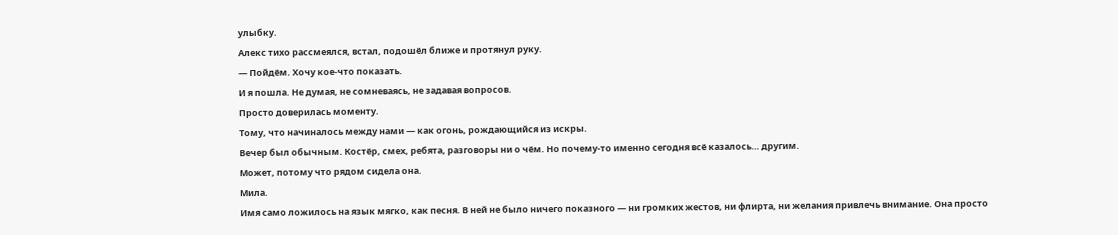улыбку.
Алекс тихо рассмеялся, встал, подошёл ближе и протянул руку.
— Пойдём. Хочу кое-что показать.
И я пошла. Не думая, не сомневаясь, не задавая вопросов.
Просто доверилась моменту.
Тому, что начиналось между нами — как огонь, рождающийся из искры.
Вечер был обычным. Костёр, смех, ребята, разговоры ни о чём. Но почему-то именно сегодня всё казалось… другим.
Может, потому что рядом сидела она.
Мила.
Имя само ложилось на язык мягко, как песня. В ней не было ничего показного — ни громких жестов, ни флирта, ни желания привлечь внимание. Она просто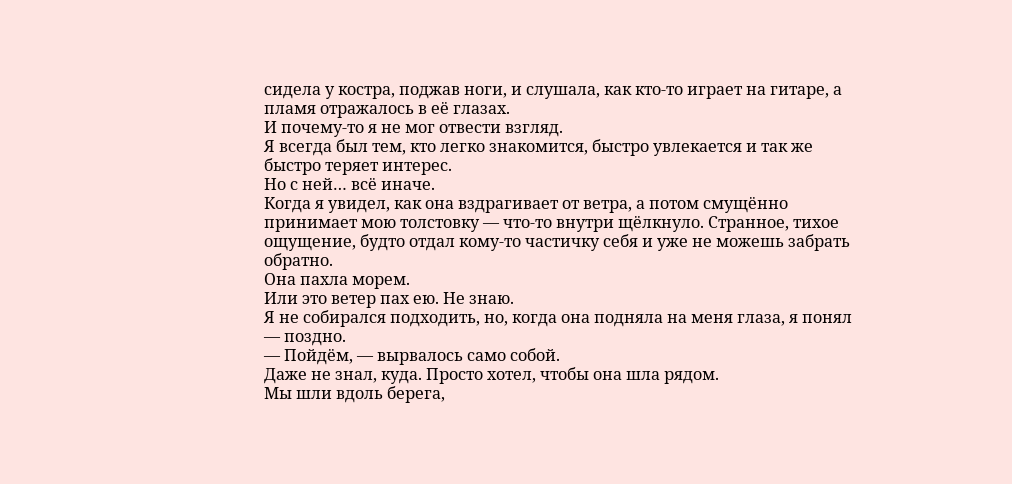сидела у костра, поджав ноги, и слушала, как кто-то играет на гитаре, а пламя отражалось в её глазах.
И почему-то я не мог отвести взгляд.
Я всегда был тем, кто легко знакомится, быстро увлекается и так же быстро теряет интерес.
Но с ней… всё иначе.
Когда я увидел, как она вздрагивает от ветра, а потом смущённо принимает мою толстовку — что-то внутри щёлкнуло. Странное, тихое ощущение, будто отдал кому-то частичку себя и уже не можешь забрать обратно.
Она пахла морем.
Или это ветер пах ею. Не знаю.
Я не собирался подходить, но, когда она подняла на меня глаза, я понял — поздно.
— Пойдём, — вырвалось само собой.
Даже не знал, куда. Просто хотел, чтобы она шла рядом.
Мы шли вдоль берега,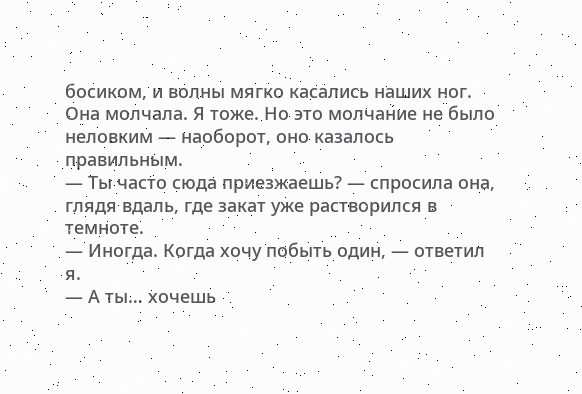босиком, и волны мягко касались наших ног.
Она молчала. Я тоже. Но это молчание не было неловким — наоборот, оно казалось правильным.
— Ты часто сюда приезжаешь? — спросила она, глядя вдаль, где закат уже растворился в темноте.
— Иногда. Когда хочу побыть один, — ответил я.
— А ты… хочешь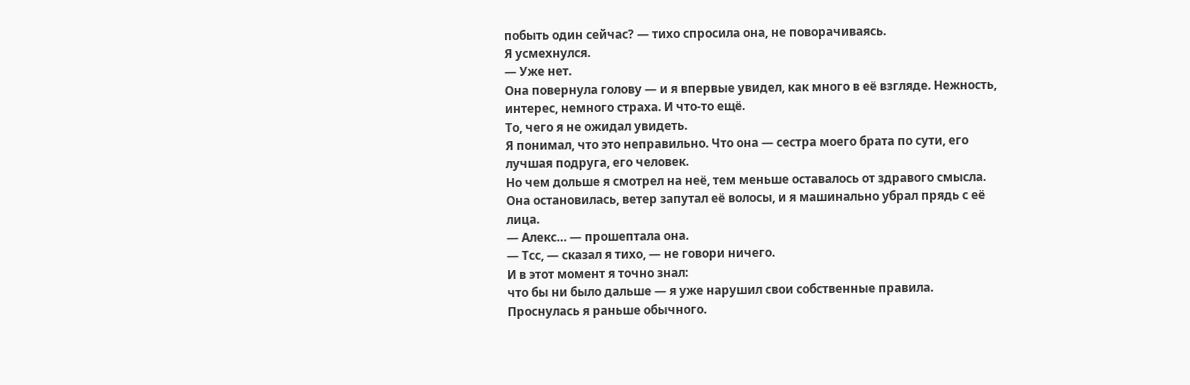побыть один сейчас? — тихо спросила она, не поворачиваясь.
Я усмехнулся.
— Уже нет.
Она повернула голову — и я впервые увидел, как много в её взгляде. Нежность, интерес, немного страха. И что-то ещё.
То, чего я не ожидал увидеть.
Я понимал, что это неправильно. Что она — сестра моего брата по сути, его лучшая подруга, его человек.
Но чем дольше я смотрел на неё, тем меньше оставалось от здравого смысла.
Она остановилась, ветер запутал её волосы, и я машинально убрал прядь с её лица.
— Алекс… — прошептала она.
— Тсс, — сказал я тихо, — не говори ничего.
И в этот момент я точно знал:
что бы ни было дальше — я уже нарушил свои собственные правила.
Проснулась я раньше обычного.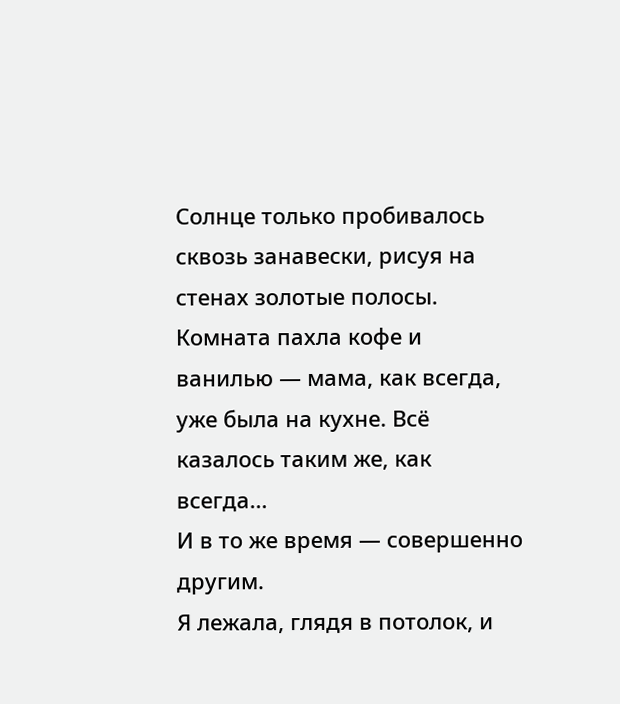Солнце только пробивалось сквозь занавески, рисуя на стенах золотые полосы. Комната пахла кофе и ванилью — мама, как всегда, уже была на кухне. Всё казалось таким же, как всегда…
И в то же время — совершенно другим.
Я лежала, глядя в потолок, и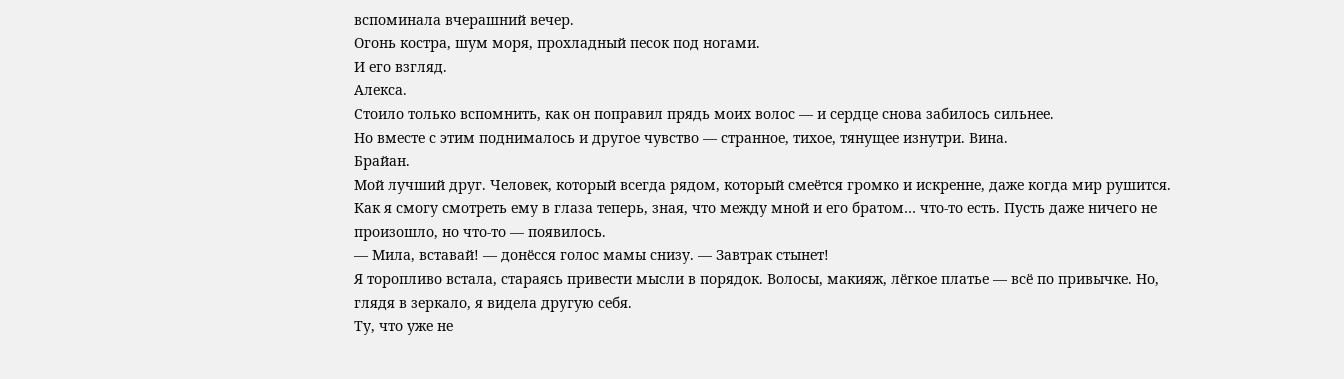вспоминала вчерашний вечер.
Огонь костра, шум моря, прохладный песок под ногами.
И его взгляд.
Алекса.
Стоило только вспомнить, как он поправил прядь моих волос — и сердце снова забилось сильнее.
Но вместе с этим поднималось и другое чувство — странное, тихое, тянущее изнутри. Вина.
Брайан.
Мой лучший друг. Человек, который всегда рядом, который смеётся громко и искренне, даже когда мир рушится.
Как я смогу смотреть ему в глаза теперь, зная, что между мной и его братом… что-то есть. Пусть даже ничего не произошло, но что-то — появилось.
— Мила, вставай! — донёсся голос мамы снизу. — Завтрак стынет!
Я торопливо встала, стараясь привести мысли в порядок. Волосы, макияж, лёгкое платье — всё по привычке. Но, глядя в зеркало, я видела другую себя.
Ту, что уже не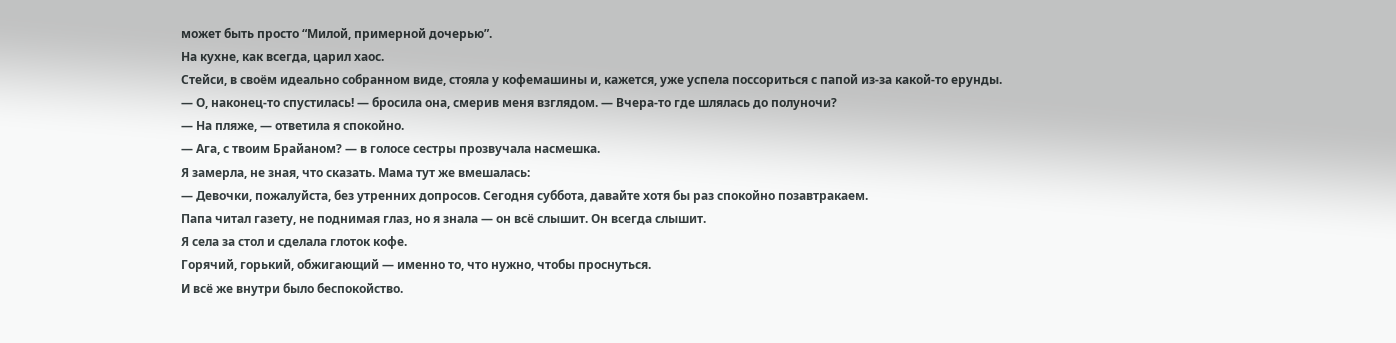может быть просто “Милой, примерной дочерью”.
На кухне, как всегда, царил хаос.
Стейси, в своём идеально собранном виде, стояла у кофемашины и, кажется, уже успела поссориться с папой из-за какой-то ерунды.
— О, наконец-то спустилась! — бросила она, смерив меня взглядом. — Вчера-то где шлялась до полуночи?
— На пляже, — ответила я спокойно.
— Ага, с твоим Брайаном? — в голосе сестры прозвучала насмешка.
Я замерла, не зная, что сказать. Мама тут же вмешалась:
— Девочки, пожалуйста, без утренних допросов. Сегодня суббота, давайте хотя бы раз спокойно позавтракаем.
Папа читал газету, не поднимая глаз, но я знала — он всё слышит. Он всегда слышит.
Я села за стол и сделала глоток кофе.
Горячий, горький, обжигающий — именно то, что нужно, чтобы проснуться.
И всё же внутри было беспокойство.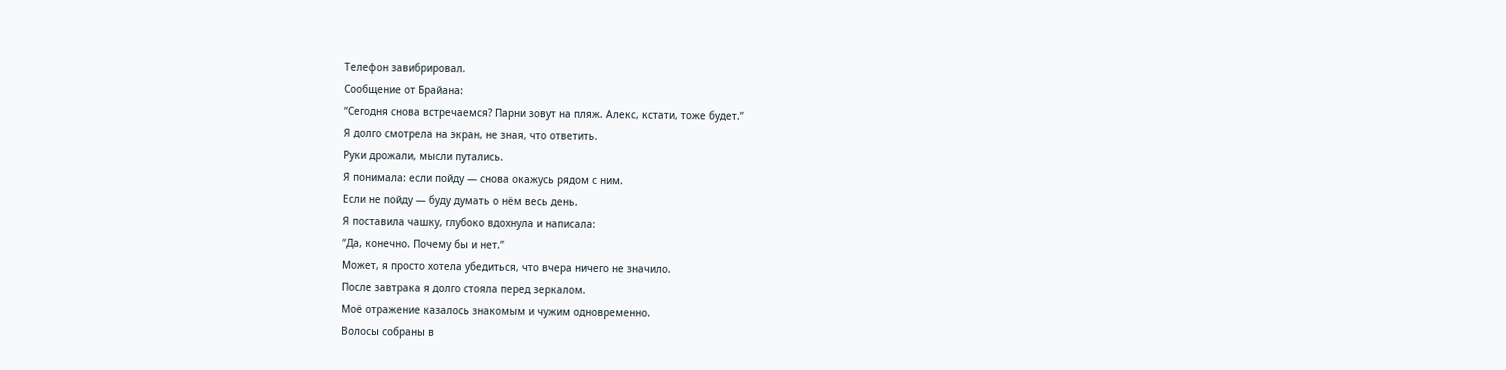Телефон завибрировал.
Сообщение от Брайана:
“Сегодня снова встречаемся? Парни зовут на пляж. Алекс, кстати, тоже будет.”
Я долго смотрела на экран, не зная, что ответить.
Руки дрожали, мысли путались.
Я понимала: если пойду — снова окажусь рядом с ним.
Если не пойду — буду думать о нём весь день.
Я поставила чашку, глубоко вдохнула и написала:
“Да, конечно. Почему бы и нет.”
Может, я просто хотела убедиться, что вчера ничего не значило.
После завтрака я долго стояла перед зеркалом.
Моё отражение казалось знакомым и чужим одновременно.
Волосы собраны в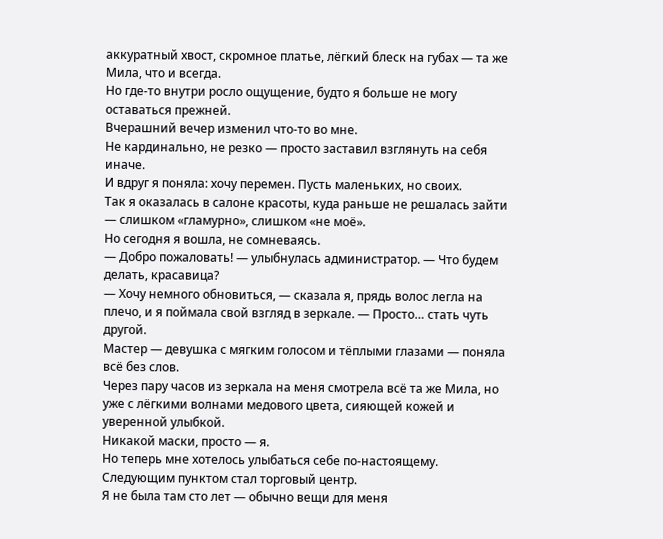аккуратный хвост, скромное платье, лёгкий блеск на губах — та же Мила, что и всегда.
Но где-то внутри росло ощущение, будто я больше не могу оставаться прежней.
Вчерашний вечер изменил что-то во мне.
Не кардинально, не резко — просто заставил взглянуть на себя иначе.
И вдруг я поняла: хочу перемен. Пусть маленьких, но своих.
Так я оказалась в салоне красоты, куда раньше не решалась зайти — слишком «гламурно», слишком «не моё».
Но сегодня я вошла, не сомневаясь.
— Добро пожаловать! — улыбнулась администратор. — Что будем делать, красавица?
— Хочу немного обновиться, — сказала я, прядь волос легла на плечо, и я поймала свой взгляд в зеркале. — Просто… стать чуть другой.
Мастер — девушка с мягким голосом и тёплыми глазами — поняла всё без слов.
Через пару часов из зеркала на меня смотрела всё та же Мила, но уже с лёгкими волнами медового цвета, сияющей кожей и уверенной улыбкой.
Никакой маски, просто — я.
Но теперь мне хотелось улыбаться себе по-настоящему.
Следующим пунктом стал торговый центр.
Я не была там сто лет — обычно вещи для меня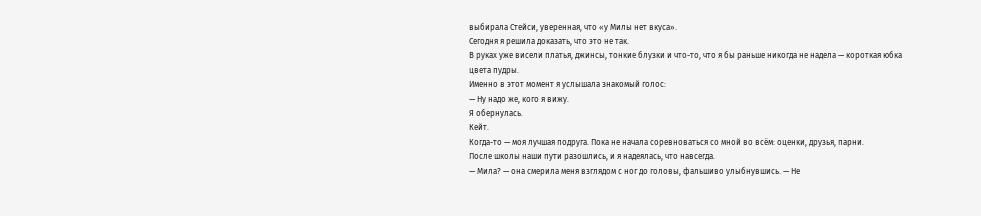выбирала Стейси, уверенная, что «у Милы нет вкуса».
Сегодня я решила доказать, что это не так.
В руках уже висели платья, джинсы, тонкие блузки и что-то, что я бы раньше никогда не надела — короткая юбка цвета пудры.
Именно в этот момент я услышала знакомый голос:
— Ну надо же, кого я вижу.
Я обернулась.
Кейт.
Когда-то — моя лучшая подруга. Пока не начала соревноваться со мной во всём: оценки, друзья, парни.
После школы наши пути разошлись, и я надеялась, что навсегда.
— Мила? — она смерила меня взглядом с ног до головы, фальшиво улыбнувшись. — Не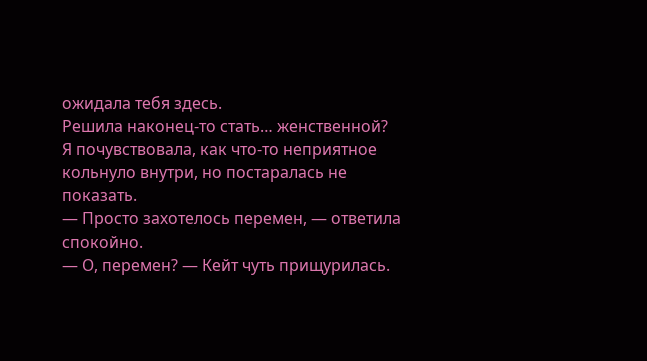ожидала тебя здесь.
Решила наконец-то стать… женственной?
Я почувствовала, как что-то неприятное кольнуло внутри, но постаралась не показать.
— Просто захотелось перемен, — ответила спокойно.
— О, перемен? — Кейт чуть прищурилась.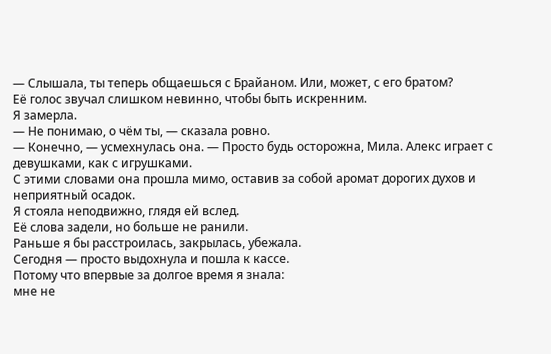— Слышала, ты теперь общаешься с Брайаном. Или, может, с его братом?
Её голос звучал слишком невинно, чтобы быть искренним.
Я замерла.
— Не понимаю, о чём ты, — сказала ровно.
— Конечно, — усмехнулась она. — Просто будь осторожна, Мила. Алекс играет с девушками, как с игрушками.
С этими словами она прошла мимо, оставив за собой аромат дорогих духов и неприятный осадок.
Я стояла неподвижно, глядя ей вслед.
Её слова задели, но больше не ранили.
Раньше я бы расстроилась, закрылась, убежала.
Сегодня — просто выдохнула и пошла к кассе.
Потому что впервые за долгое время я знала:
мне не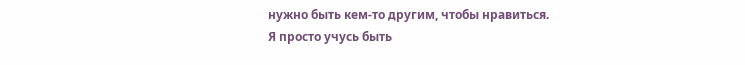нужно быть кем-то другим, чтобы нравиться.
Я просто учусь быть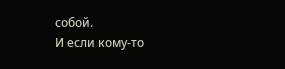собой.
И если кому-то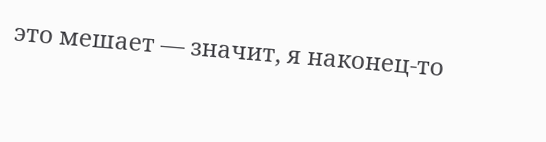это мешает — значит, я наконец-то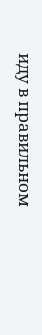иду в правильном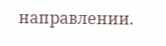направлении.